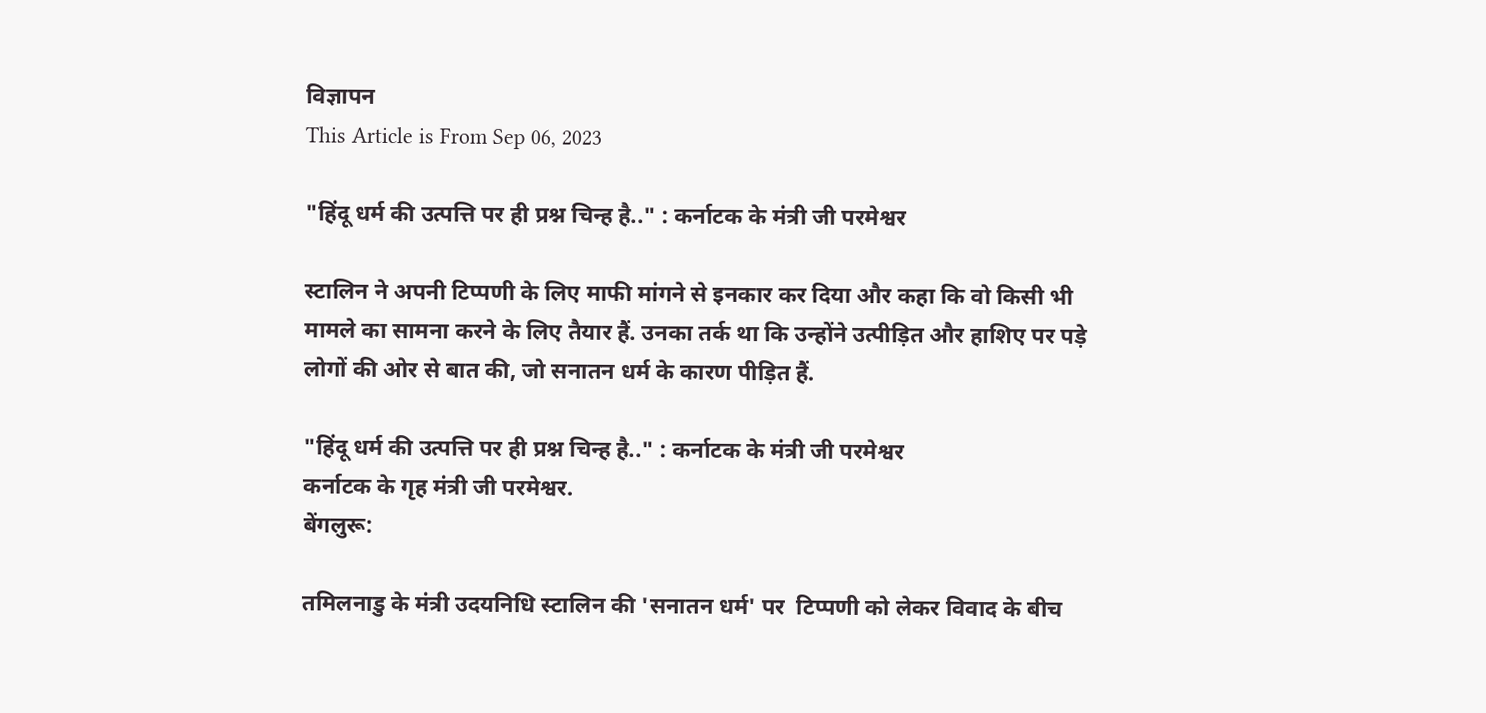विज्ञापन
This Article is From Sep 06, 2023

"हिंदू धर्म की उत्पत्ति पर ही प्रश्न चिन्ह है.." : कर्नाटक के मंत्री जी परमेश्वर

स्टालिन ने अपनी टिप्पणी के लिए माफी मांगने से इनकार कर दिया और कहा कि वो किसी भी मामले का सामना करने के लिए तैयार हैं. उनका तर्क था कि उन्होंने उत्पीड़ित और हाशिए पर पड़े लोगों की ओर से बात की, जो सनातन धर्म के कारण पीड़ित हैं.

"हिंदू धर्म की उत्पत्ति पर ही प्रश्न चिन्ह है.." : कर्नाटक के मंत्री जी परमेश्वर
कर्नाटक के गृह मंत्री जी परमेश्वर.
बेंगलुरू:

तमिलनाडु के मंत्री उदयनिधि स्टालिन की 'सनातन धर्म' पर  टिप्पणी को लेकर विवाद के बीच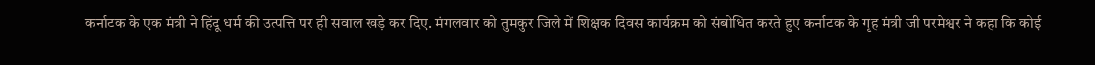कर्नाटक के एक मंत्री ने हिंदू धर्म की उत्पत्ति पर ही सवाल खड़े कर दिए. मंगलवार को तुमकुर जिले में शिक्षक दिवस कार्यक्रम को संबोधित करते हुए कर्नाटक के गृह मंत्री जी परमेश्वर ने कहा कि कोई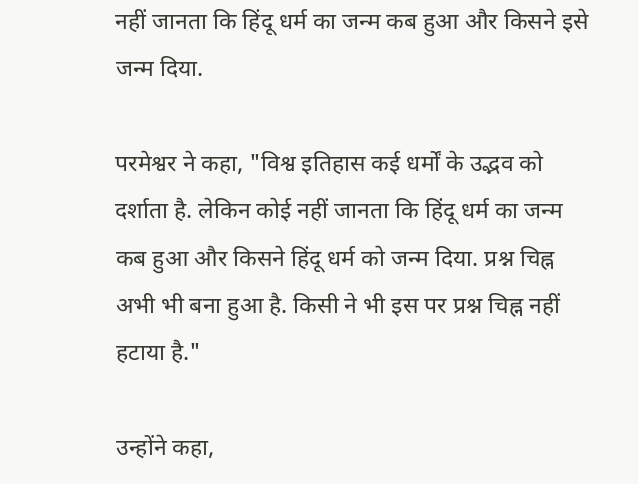नहीं जानता कि हिंदू धर्म का जन्म कब हुआ और किसने इसे जन्म दिया.

परमेश्वर ने कहा, "विश्व इतिहास कई धर्मों के उद्भव को दर्शाता है. लेकिन कोई नहीं जानता कि हिंदू धर्म का जन्म कब हुआ और किसने हिंदू धर्म को जन्म दिया. प्रश्न चिह्न अभी भी बना हुआ है. किसी ने भी इस पर प्रश्न चिह्न नहीं हटाया है."

उन्होंने कहा,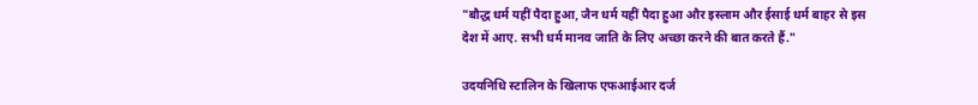"बौद्ध धर्म यहीं पैदा हुआ, जैन धर्म यहीं पैदा हुआ और इस्लाम और ईसाई धर्म बाहर से इस देश में आए. सभी धर्म मानव जाति के लिए अच्छा करने की बात करते हैं."

उदयनिधि स्टालिन के खिलाफ एफआईआर दर्ज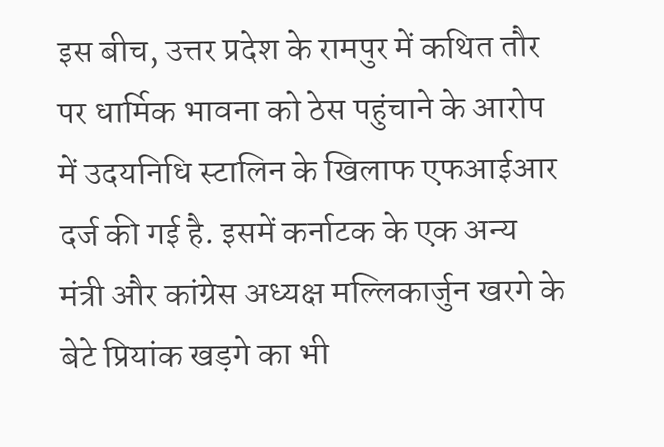इस बीच, उत्तर प्रदेश के रामपुर में कथित तौर पर धार्मिक भावना को ठेस पहुंचाने के आरोप में उदयनिधि स्टालिन के खिलाफ एफआईआर दर्ज की गई है. इसमें कर्नाटक के एक अन्य मंत्री और कांग्रेस अध्यक्ष मल्लिकार्जुन खरगे के बेटे प्रियांक खड़गे का भी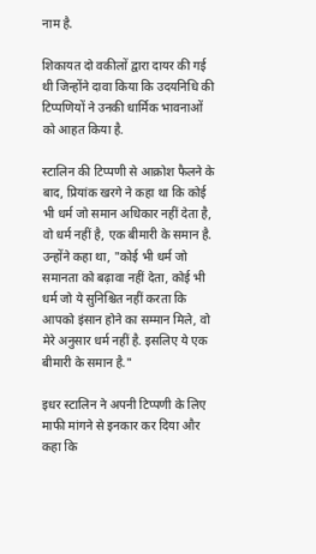नाम है.

शिकायत दो वकीलों द्वारा दायर की गई थी जिन्होंने दावा किया कि उदयनिधि की टिप्पणियों ने उनकी धार्मिक भावनाओं को आहत किया है.

स्टालिन की टिप्पणी से आक्रोश फैलने के बाद, प्रियांक खरगे ने कहा था कि कोई भी धर्म जो समान अधिकार नहीं देता है, वो धर्म नहीं है, एक बीमारी के समान है. उन्होंने कहा था, "कोई भी धर्म जो समानता को बढ़ावा नहीं देता, कोई भी धर्म जो ये सुनिश्चित नहीं करता कि आपको इंसान होने का सम्मान मिले, वो मेरे अनुसार धर्म नहीं है. इसलिए ये एक बीमारी के समान है."

इधर स्टालिन ने अपनी टिप्पणी के लिए माफी मांगने से इनकार कर दिया और कहा कि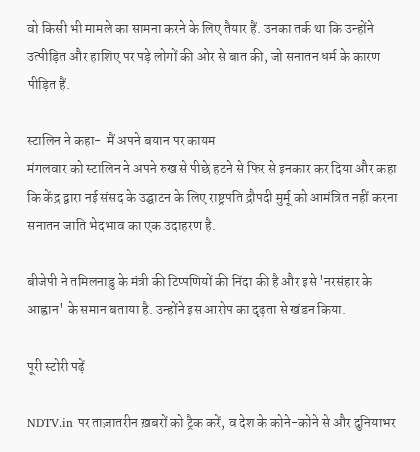वो किसी भी मामले का सामना करने के लिए तैयार हैं. उनका तर्क था कि उन्होंने उत्पीड़ित और हाशिए पर पड़े लोगों की ओर से बात की, जो सनातन धर्म के कारण पीड़ित हैं.

स्टालिन ने कहा-  मैं अपने बयान पर कायम
मंगलवार को स्टालिन ने अपने रुख से पीछे हटने से फिर से इनकार कर दिया और कहा कि केंद्र द्वारा नई संसद के उद्घाटन के लिए राष्ट्रपति द्रौपदी मुर्मू को आमंत्रित नहीं करना सनातन जाति भेदभाव का एक उदाहरण है.

बीजेपी ने तमिलनाडु के मंत्री की टिप्पणियों की निंदा की है और इसे 'नरसंहार के आह्वान' के समान बताया है. उन्होंने इस आरोप का दृढ़ता से खंडन किया.

पूरी स्टोरी पढ़ें

NDTV.in पर ताज़ातरीन ख़बरों को ट्रैक करें, व देश के कोने-कोने से और दुनियाभर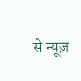से न्यूज़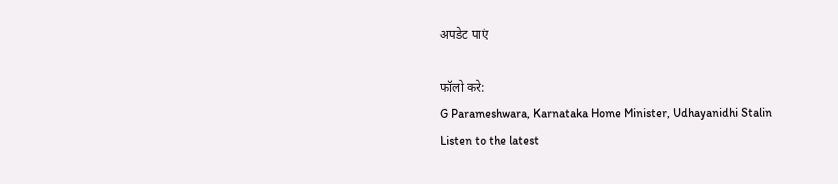अपडेट पाएं

फॉलो करे:
G Parameshwara, Karnataka Home Minister, Udhayanidhi Stalin
Listen to the latest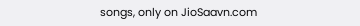songs, only on JioSaavn.com